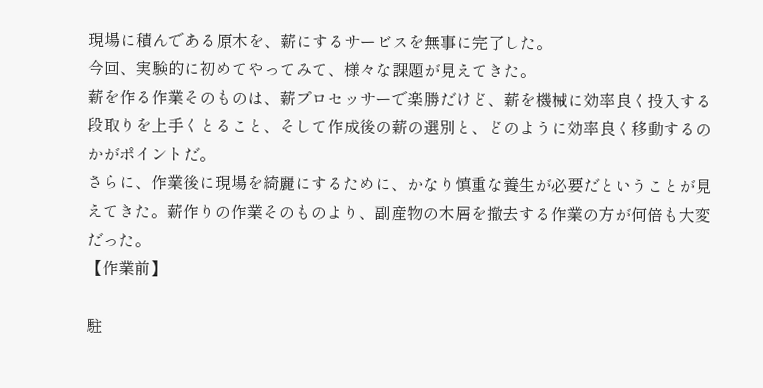現場に積んである原木を、薪にするサービスを無事に完了した。
今回、実験的に初めてやってみて、様々な課題が見えてきた。
薪を作る作業そのものは、薪プロセッサーで楽勝だけど、薪を機械に効率良く投入する段取りを上手くとること、そして作成後の薪の選別と、どのように効率良く移動するのかがポイントだ。
さらに、作業後に現場を綺麗にするために、かなり慎重な養生が必要だということが見えてきた。薪作りの作業そのものより、副産物の木屑を撤去する作業の方が何倍も大変だった。
【作業前】

駐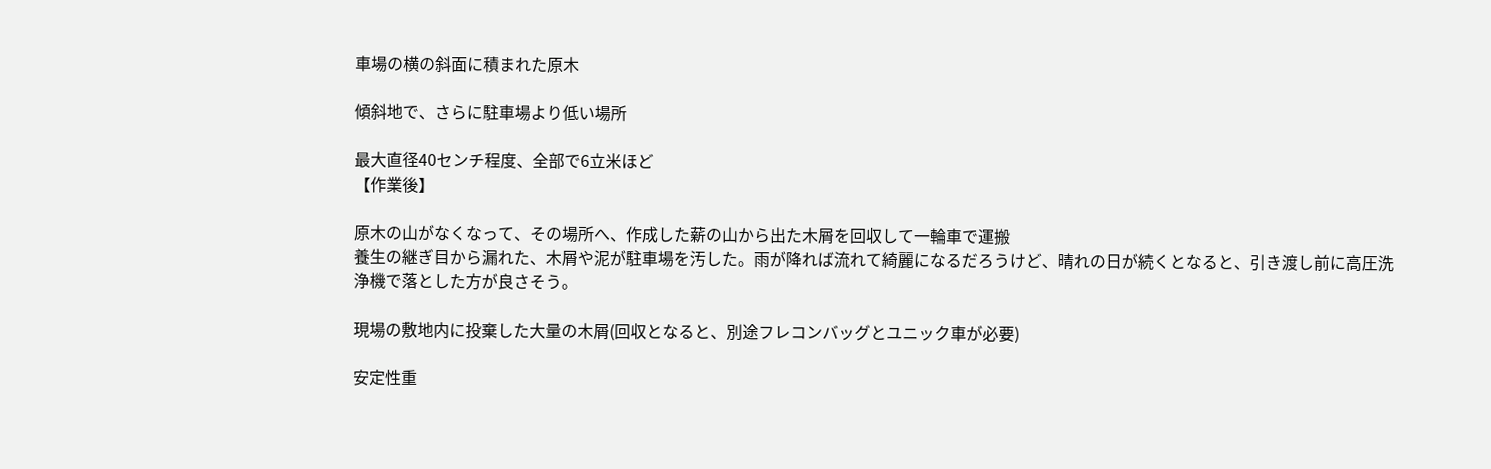車場の横の斜面に積まれた原木

傾斜地で、さらに駐車場より低い場所

最大直径40センチ程度、全部で6立米ほど
【作業後】

原木の山がなくなって、その場所へ、作成した薪の山から出た木屑を回収して一輪車で運搬
養生の継ぎ目から漏れた、木屑や泥が駐車場を汚した。雨が降れば流れて綺麗になるだろうけど、晴れの日が続くとなると、引き渡し前に高圧洗浄機で落とした方が良さそう。

現場の敷地内に投棄した大量の木屑(回収となると、別途フレコンバッグとユニック車が必要)

安定性重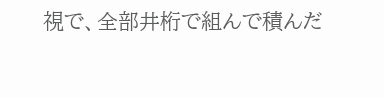視で、全部井桁で組んで積んだ